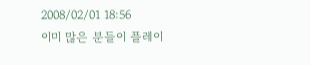2008/02/01 18:56
이미 많은 분들이 플레이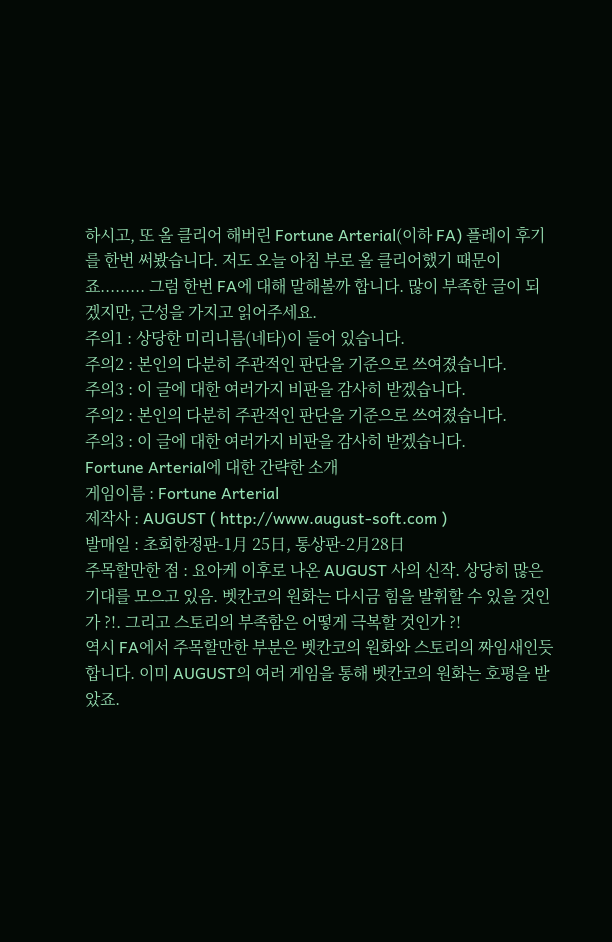하시고, 또 올 클리어 해버린 Fortune Arterial(이하 FA) 플레이 후기를 한번 써봤습니다. 저도 오늘 아침 부로 올 클리어했기 때문이죠......... 그럼 한번 FA에 대해 말해볼까 합니다. 많이 부족한 글이 되겠지만, 근성을 가지고 읽어주세요.
주의1 : 상당한 미리니름(네타)이 들어 있습니다.
주의2 : 본인의 다분히 주관적인 판단을 기준으로 쓰여졌습니다.
주의3 : 이 글에 대한 여러가지 비판을 감사히 받겠습니다.
주의2 : 본인의 다분히 주관적인 판단을 기준으로 쓰여졌습니다.
주의3 : 이 글에 대한 여러가지 비판을 감사히 받겠습니다.
Fortune Arterial에 대한 간략한 소개
게임이름 : Fortune Arterial
제작사 : AUGUST ( http://www.august-soft.com )
발매일 : 초회한정판-1月 25日, 통상판-2月28日
주목할만한 점 : 요아케 이후로 나온 AUGUST 사의 신작. 상당히 많은 기대를 모으고 있음. 벳칸코의 원화는 다시금 힘을 발휘할 수 있을 것인가 ?!. 그리고 스토리의 부족함은 어떻게 극복할 것인가 ?!
역시 FA에서 주목할만한 부분은 벳칸코의 원화와 스토리의 짜임새인듯 합니다. 이미 AUGUST의 여러 게임을 통해 벳칸코의 원화는 호평을 받았죠.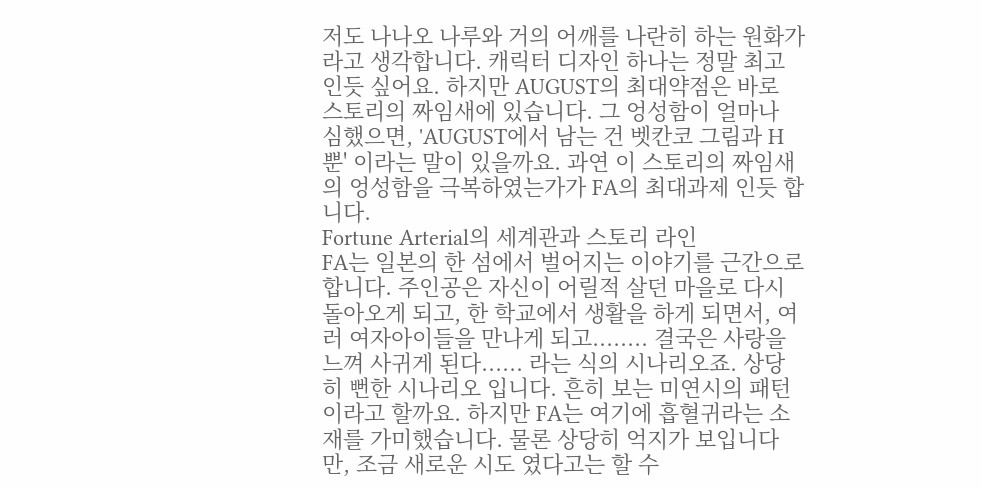저도 나나오 나루와 거의 어깨를 나란히 하는 원화가라고 생각합니다. 캐릭터 디자인 하나는 정말 최고인듯 싶어요. 하지만 AUGUST의 최대약점은 바로 스토리의 짜임새에 있습니다. 그 엉성함이 얼마나 심했으면, 'AUGUST에서 남는 건 벳칸코 그림과 H뿐' 이라는 말이 있을까요. 과연 이 스토리의 짜임새의 엉성함을 극복하였는가가 FA의 최대과제 인듯 합니다.
Fortune Arterial의 세계관과 스토리 라인
FA는 일본의 한 섬에서 벌어지는 이야기를 근간으로 합니다. 주인공은 자신이 어릴적 살던 마을로 다시 돌아오게 되고, 한 학교에서 생활을 하게 되면서, 여러 여자아이들을 만나게 되고........ 결국은 사랑을느껴 사귀게 된다...... 라는 식의 시나리오죠. 상당히 뻔한 시나리오 입니다. 흔히 보는 미연시의 패턴이라고 할까요. 하지만 FA는 여기에 흡혈귀라는 소재를 가미했습니다. 물론 상당히 억지가 보입니다만, 조금 새로운 시도 였다고는 할 수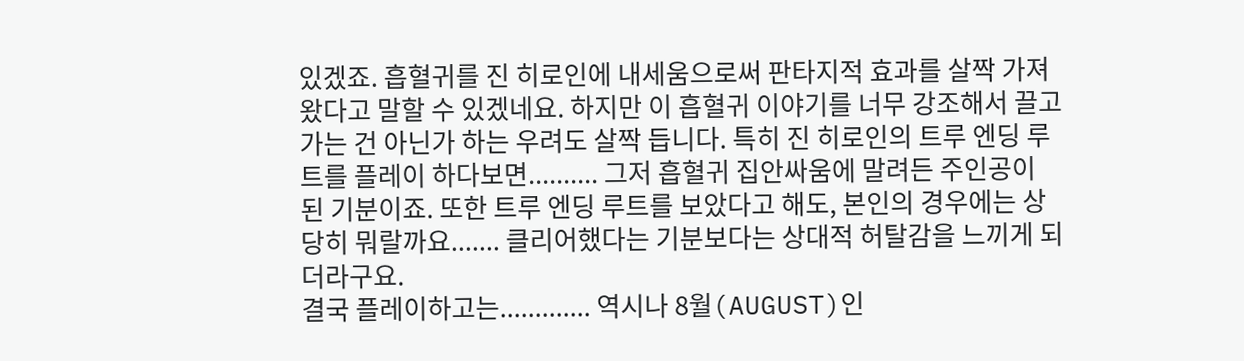있겠죠. 흡혈귀를 진 히로인에 내세움으로써 판타지적 효과를 살짝 가져왔다고 말할 수 있겠네요. 하지만 이 흡혈귀 이야기를 너무 강조해서 끌고가는 건 아닌가 하는 우려도 살짝 듭니다. 특히 진 히로인의 트루 엔딩 루트를 플레이 하다보면.......... 그저 흡혈귀 집안싸움에 말려든 주인공이 된 기분이죠. 또한 트루 엔딩 루트를 보았다고 해도, 본인의 경우에는 상당히 뭐랄까요....... 클리어했다는 기분보다는 상대적 허탈감을 느끼게 되더라구요.
결국 플레이하고는............. 역시나 8월(AUGUST)인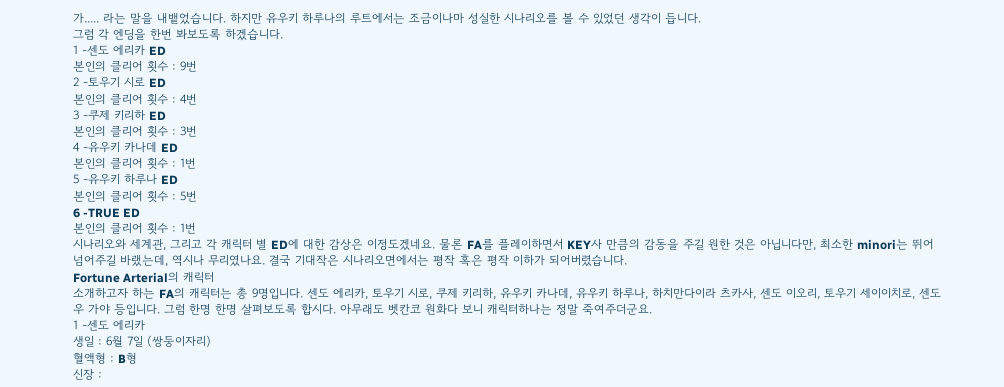가..... 라는 말을 내뱉었습니다. 하지만 유우키 하루나의 루트에서는 조금이나마 성실한 시나리오를 볼 수 있었던 생각이 듭니다.
그럼 각 엔딩을 한번 봐보도록 하겠습니다.
1 -센도 에리카 ED
본인의 클리어 횟수 : 9번
2 -토우기 시로 ED
본인의 클리어 횟수 : 4번
3 -쿠제 키리하 ED
본인의 클리어 횟수 : 3번
4 -유우키 카나데 ED
본인의 클리어 횟수 : 1번
5 -유우키 하루나 ED
본인의 클리어 횟수 : 5번
6 -TRUE ED
본인의 클리어 횟수 : 1번
시나리오와 세계관, 그리고 각 캐릭터 별 ED에 대한 감상은 이정도겠네요. 물론 FA를 플레이하면서 KEY사 만큼의 감동을 주길 원한 것은 아닙니다만, 최소한 minori는 뛰어넘어주길 바랬는데, 역시나 무리였나요. 결국 기대작은 시나리오면에서는 평작 혹은 평작 이하가 되어버렸습니다.
Fortune Arterial의 캐릭터
소개하고자 하는 FA의 캐릭터는 총 9명입니다. 센도 에리카, 토우기 시로, 쿠제 키리하, 유우키 카나데, 유우키 하루나, 하치만다이라 츠카사, 센도 이오리, 토우기 세이이치로, 센도우 가야 등입니다. 그럼 한명 한명 살펴보도록 합시다. 아무래도 벳칸코 원화다 보니 캐릭터하나는 정말 죽여주더군요.
1 -센도 에리카
생일 : 6월 7일 (쌍둥이자리)
혈액형 : B형
신장 :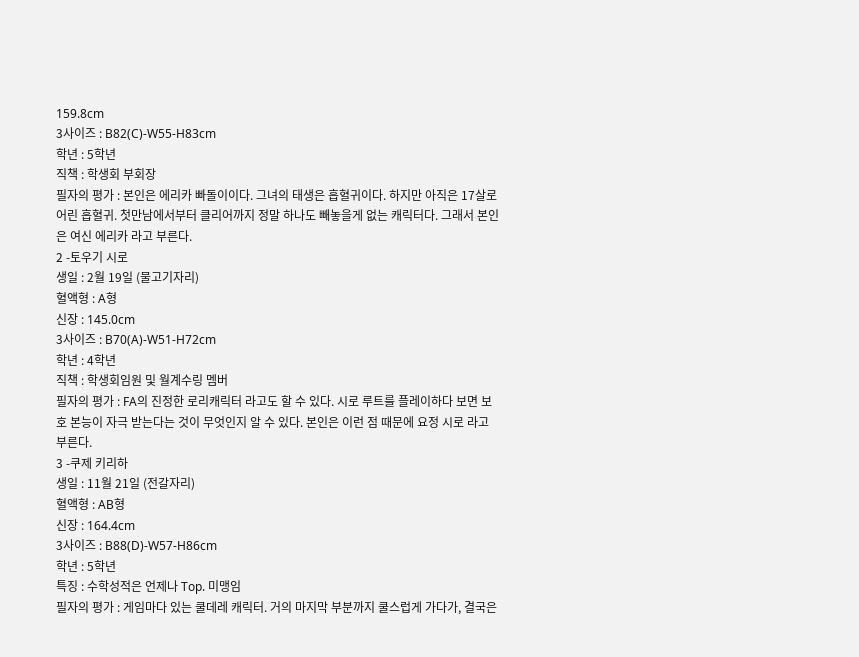159.8cm
3사이즈 : B82(C)-W55-H83cm
학년 : 5학년
직책 : 학생회 부회장
필자의 평가 : 본인은 에리카 빠돌이이다. 그녀의 태생은 흡혈귀이다. 하지만 아직은 17살로 어린 흡혈귀. 첫만남에서부터 클리어까지 정말 하나도 빼놓을게 없는 캐릭터다. 그래서 본인은 여신 에리카 라고 부른다.
2 -토우기 시로
생일 : 2월 19일 (물고기자리)
혈액형 : A형
신장 : 145.0cm
3사이즈 : B70(A)-W51-H72cm
학년 : 4학년
직책 : 학생회임원 및 월계수링 멤버
필자의 평가 : FA의 진정한 로리캐릭터 라고도 할 수 있다. 시로 루트를 플레이하다 보면 보호 본능이 자극 받는다는 것이 무엇인지 알 수 있다. 본인은 이런 점 때문에 요정 시로 라고 부른다.
3 -쿠제 키리하
생일 : 11월 21일 (전갈자리)
혈액형 : AB형
신장 : 164.4cm
3사이즈 : B88(D)-W57-H86cm
학년 : 5학년
특징 : 수학성적은 언제나 Top. 미맹임
필자의 평가 : 게임마다 있는 쿨데레 캐릭터. 거의 마지막 부분까지 쿨스럽게 가다가, 결국은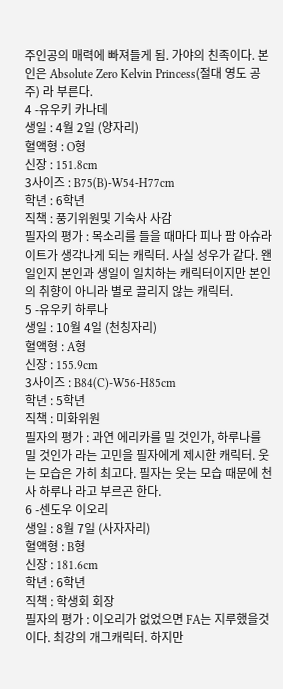주인공의 매력에 빠져들게 됨. 가야의 친족이다. 본인은 Absolute Zero Kelvin Princess(절대 영도 공주) 라 부른다.
4 -유우키 카나데
생일 : 4월 2일 (양자리)
혈액형 : O형
신장 : 151.8cm
3사이즈 : B75(B)-W54-H77cm
학년 : 6학년
직책 : 풍기위원및 기숙사 사감
필자의 평가 : 목소리를 들을 때마다 피나 팜 아슈라이트가 생각나게 되는 캐릭터. 사실 성우가 같다. 왠일인지 본인과 생일이 일치하는 캐릭터이지만 본인의 취향이 아니라 별로 끌리지 않는 캐릭터.
5 -유우키 하루나
생일 : 10월 4일 (천칭자리)
혈액형 : A형
신장 : 155.9cm
3사이즈 : B84(C)-W56-H85cm
학년 : 5학년
직책 : 미화위원
필자의 평가 : 과연 에리카를 밀 것인가, 하루나를 밀 것인가 라는 고민을 필자에게 제시한 캐릭터. 웃는 모습은 가히 최고다. 필자는 웃는 모습 때문에 천사 하루나 라고 부르곤 한다.
6 -센도우 이오리
생일 : 8월 7일 (사자자리)
혈액형 : B형
신장 : 181.6cm
학년 : 6학년
직책 : 학생회 회장
필자의 평가 : 이오리가 없었으면 FA는 지루했을것이다. 최강의 개그캐릭터. 하지만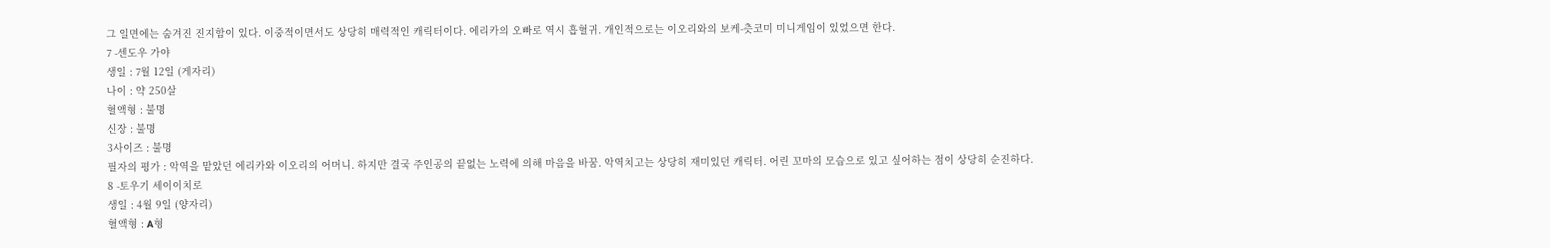그 일면에는 숨겨진 진지함이 있다. 이중적이면서도 상당히 매력적인 캐릭터이다. 에리카의 오빠로 역시 흡혈귀. 개인적으로는 이오리와의 보케-츳코미 미니게임이 있었으면 한다.
7 -센도우 가야
생일 : 7월 12일 (게자리)
나이 : 약 250살
혈액형 : 불명
신장 : 불명
3사이즈 : 불명
필자의 평가 : 악역을 맡았던 에리카와 이오리의 어머니. 하지만 결국 주인공의 끝없는 노력에 의해 마음을 바꿈. 악역치고는 상당히 재미있던 캐릭터. 어린 꼬마의 모습으로 있고 싶어하는 점이 상당히 순진하다.
8 -토우기 세이이치로
생일 : 4월 9일 (양자리)
혈액형 : A형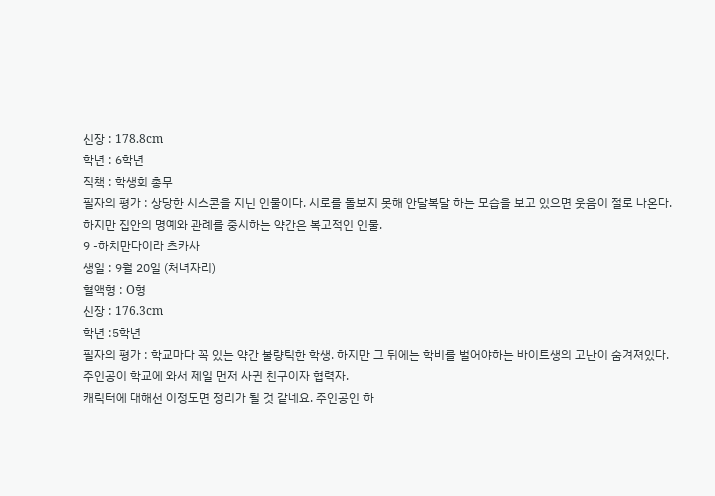신장 : 178.8cm
학년 : 6학년
직책 : 학생회 총무
필자의 평가 : 상당한 시스콘을 지닌 인물이다. 시로를 돌보지 못해 안달복달 하는 모습을 보고 있으면 웃음이 절로 나온다. 하지만 집안의 명예와 관례를 중시하는 약간은 복고적인 인물.
9 -하치만다이라 츠카사
생일 : 9월 20일 (처녀자리)
혈액형 : O형
신장 : 176.3cm
학년 :5학년
필자의 평가 : 학교마다 꼭 있는 약간 불량틱한 학생. 하지만 그 뒤에는 학비를 벌어야하는 바이트생의 고난이 숨겨져있다. 주인공이 학교에 와서 제일 먼저 사귄 친구이자 협력자.
캐릭터에 대해선 이정도면 정리가 될 것 같네요. 주인공인 하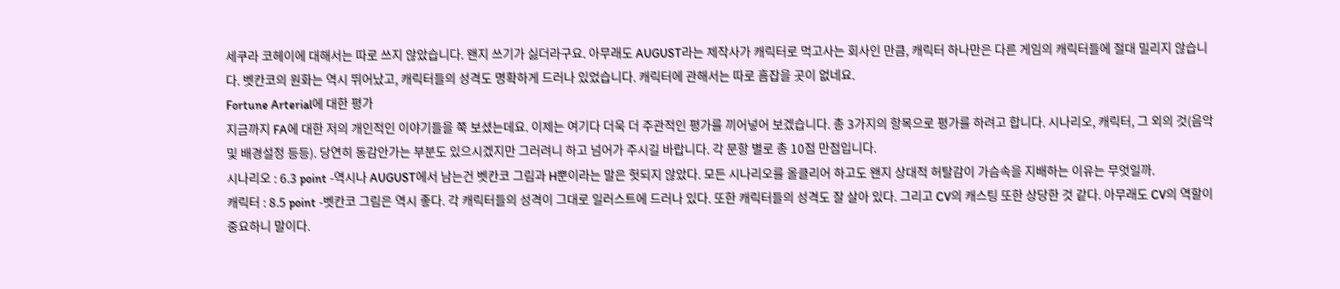세쿠라 코헤이에 대해서는 따로 쓰지 않았습니다. 왠지 쓰기가 싫더라구요. 아무래도 AUGUST라는 제작사가 캐릭터로 먹고사는 회사인 만큼, 캐릭터 하나만은 다른 게임의 캐릭터들에 절대 밀리지 않습니다. 벳칸코의 원화는 역시 뛰어났고, 캐릭터들의 성격도 명확하게 드러나 있었습니다. 캐릭터에 관해서는 따로 흠잡을 곳이 없네요.
Fortune Arterial에 대한 평가
지금까지 FA에 대한 저의 개인적인 이야기들을 쭉 보셨는데요. 이제는 여기다 더욱 더 주관적인 평가를 끼어넣어 보겠습니다. 총 3가지의 항목으로 평가를 하려고 합니다. 시나리오, 캐릭터, 그 외의 것(음악 및 배경설정 등등). 당연히 동감안가는 부분도 있으시겠지만 그러려니 하고 넘어가 주시길 바랍니다. 각 문항 별로 총 10점 만점입니다.
시나리오 : 6.3 point -역시나 AUGUST에서 남는건 벳칸코 그림과 H뿐이라는 말은 헛되지 않았다. 모든 시나리오를 올클리어 하고도 왠지 상대적 허탈감이 가슴속을 지배하는 이유는 무엇일까.
캐릭터 : 8.5 point -벳칸코 그림은 역시 좋다. 각 캐릭터들의 성격이 그대로 일러스트에 드러나 있다. 또한 캐릭터들의 성격도 잘 살아 있다. 그리고 CV의 캐스팅 또한 상당한 것 같다. 아무래도 CV의 역할이 중요하니 말이다.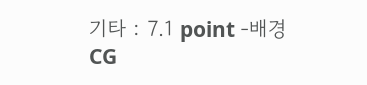기타 : 7.1 point -배경CG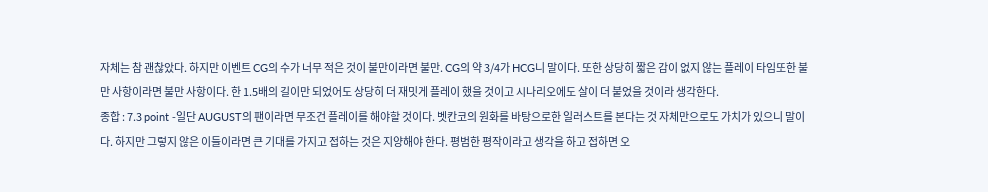자체는 참 괜찮았다. 하지만 이벤트 CG의 수가 너무 적은 것이 불만이라면 불만. CG의 약 3/4가 HCG니 말이다. 또한 상당히 짧은 감이 없지 않는 플레이 타임또한 불만 사항이라면 불만 사항이다. 한 1.5배의 길이만 되었어도 상당히 더 재밋게 플레이 했을 것이고 시나리오에도 살이 더 붙었을 것이라 생각한다.
종합 : 7.3 point -일단 AUGUST의 팬이라면 무조건 플레이를 해야할 것이다. 벳칸코의 원화를 바탕으로한 일러스트를 본다는 것 자체만으로도 가치가 있으니 말이다. 하지만 그렇지 않은 이들이라면 큰 기대를 가지고 접하는 것은 지양해야 한다. 평범한 평작이라고 생각을 하고 접하면 오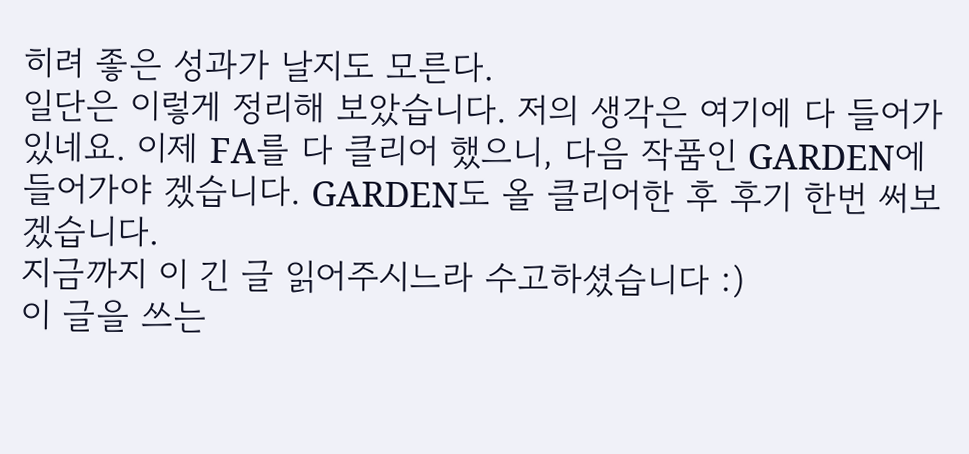히려 좋은 성과가 날지도 모른다.
일단은 이렇게 정리해 보았습니다. 저의 생각은 여기에 다 들어가 있네요. 이제 FA를 다 클리어 했으니, 다음 작품인 GARDEN에 들어가야 겠습니다. GARDEN도 올 클리어한 후 후기 한번 써보겠습니다.
지금까지 이 긴 글 읽어주시느라 수고하셨습니다 :)
이 글을 쓰는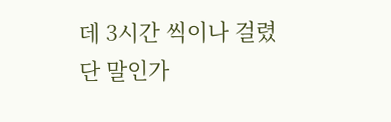데 3시간 씩이나 걸렸단 말인가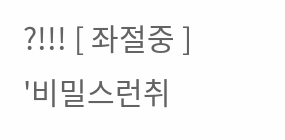?!!! [ 좌절중 ]
'비밀스런취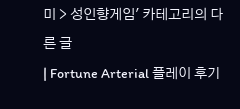미 > 성인향게임' 카테고리의 다른 글
| Fortune Arterial 플레이 후기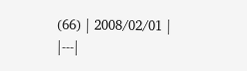(66) | 2008/02/01 |
|---|